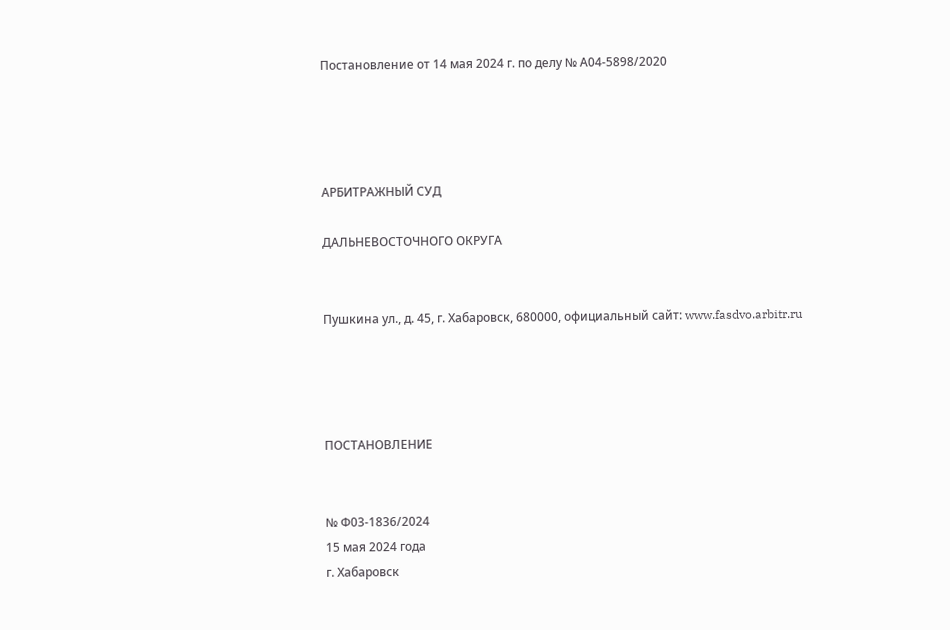Постановление от 14 мая 2024 г. по делу № А04-5898/2020




АРБИТРАЖНЫЙ СУД

ДАЛЬНЕВОСТОЧНОГО ОКРУГА


Пушкина ул., д. 45, г. Хабаровск, 680000, официальный сайт: www.fasdvo.arbitr.ru




ПОСТАНОВЛЕНИЕ


№ Ф03-1836/2024
15 мая 2024 года
г. Хабаровск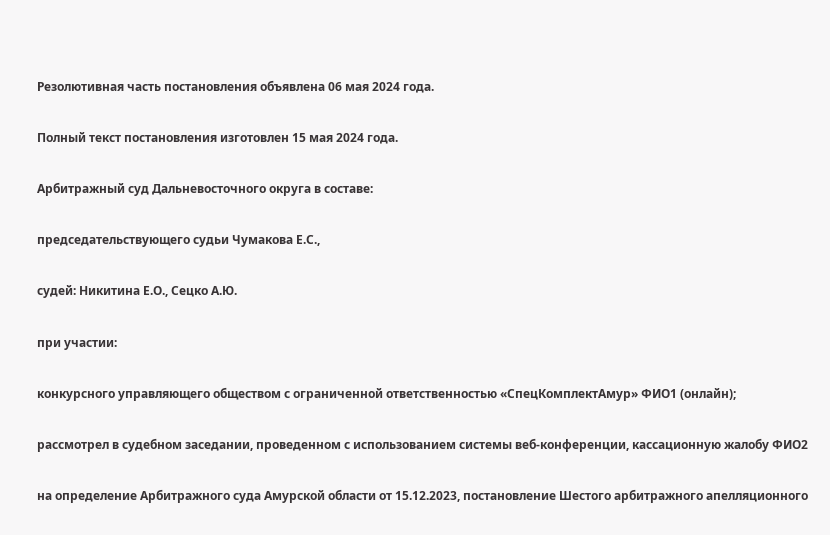Резолютивная часть постановления объявлена 06 мая 2024 года.

Полный текст постановления изготовлен 15 мая 2024 года.

Арбитражный суд Дальневосточного округа в составе:

председательствующего судьи Чумакова Е.С.,

судей: Никитина Е.О., Сецко А.Ю.

при участии:

конкурсного управляющего обществом с ограниченной ответственностью «СпецКомплектАмур» ФИО1 (онлайн);

рассмотрел в судебном заседании, проведенном с использованием системы веб-конференции, кассационную жалобу ФИО2

на определение Арбитражного суда Амурской области от 15.12.2023, постановление Шестого арбитражного апелляционного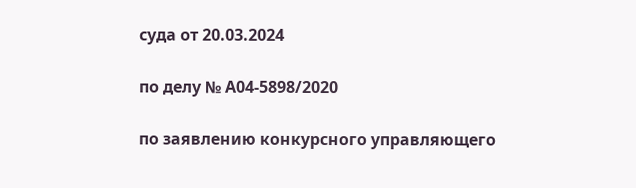суда от 20.03.2024

по делу № А04-5898/2020

по заявлению конкурсного управляющего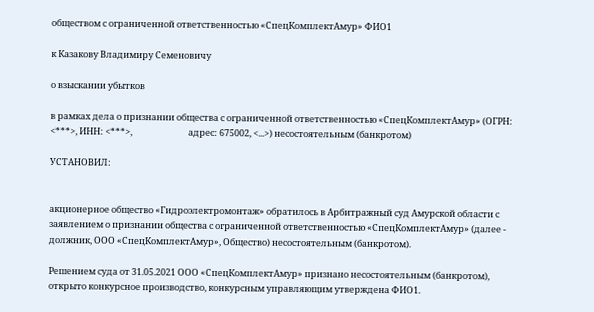обществом с ограниченной ответственностью «СпецКомплектАмур» ФИО1

к Казакову Владимиру Семеновичу

о взыскании убытков

в рамках дела о признании общества с ограниченной ответственностью «СпецКомплектАмур» (ОГРН: <***>, ИНН: <***>,                            адрес: 675002, <...>) несостоятельным (банкротом)

УСТАНОВИЛ:


акционерное общество «Гидроэлектромонтаж» обратилось в Арбитражный суд Амурской области с заявлением о признании общества с ограниченной ответственностью «СпецКомплектАмур» (далее - должник, ООО «СпецКомплектАмур», Общество) несостоятельным (банкротом).

Решением суда от 31.05.2021 ООО «СпецКомплектАмур» признано несостоятельным (банкротом), открыто конкурсное производство, конкурсным управляющим утверждена ФИО1.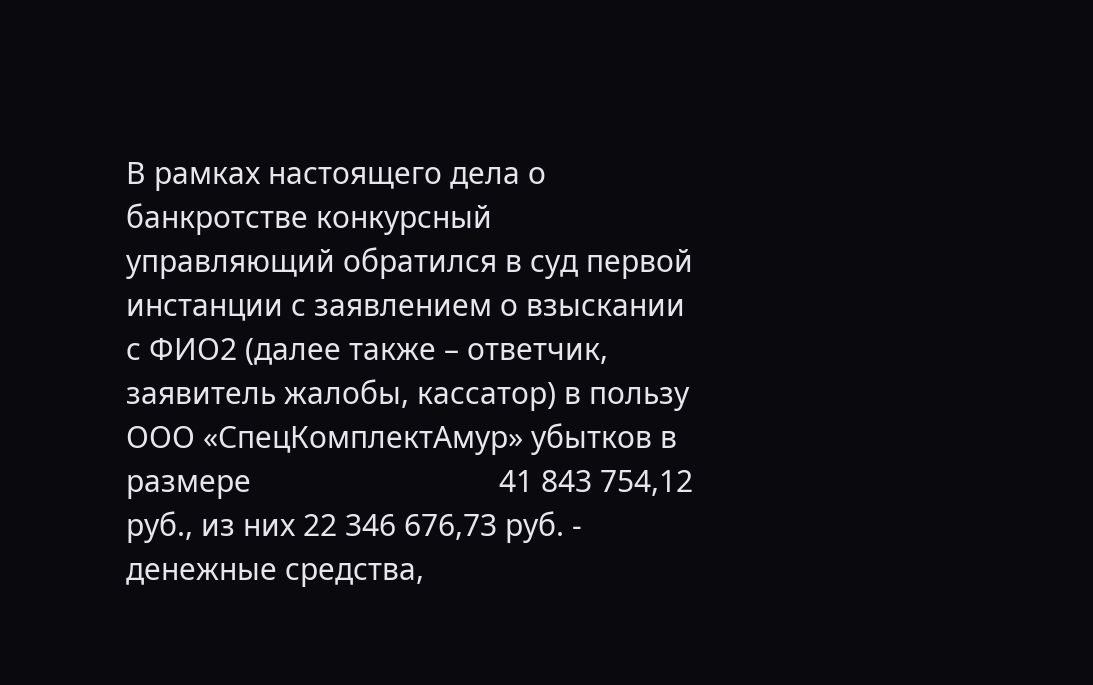В рамках настоящего дела о банкротстве конкурсный управляющий обратился в суд первой инстанции с заявлением о взыскании с ФИО2 (далее также – ответчик, заявитель жалобы, кассатор) в пользу ООО «СпецКомплектАмур» убытков в размере                               41 843 754,12 руб., из них 22 346 676,73 руб. - денежные средства,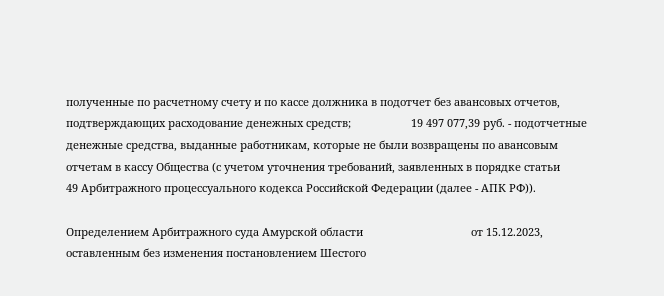полученные по расчетному счету и по кассе должника в подотчет без авансовых отчетов, подтверждающих расходование денежных средств;                    19 497 077,39 руб. - подотчетные денежные средства, выданные работникам, которые не были возвращены по авансовым отчетам в кассу Общества (с учетом уточнения требований, заявленных в порядке статьи                                   49 Арбитражного процессуального кодекса Российской Федерации (далее - АПК РФ)).

Определением Арбитражного суда Амурской области                                    от 15.12.2023, оставленным без изменения постановлением Шестого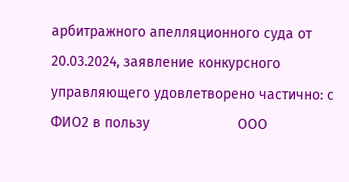арбитражного апелляционного суда от 20.03.2024, заявление конкурсного управляющего удовлетворено частично: с ФИО2 в пользу                      ООО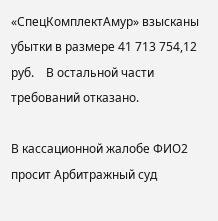«СпецКомплектАмур» взысканы убытки в размере 41 713 754,12 руб.    В остальной части требований отказано.

В кассационной жалобе ФИО2 просит Арбитражный суд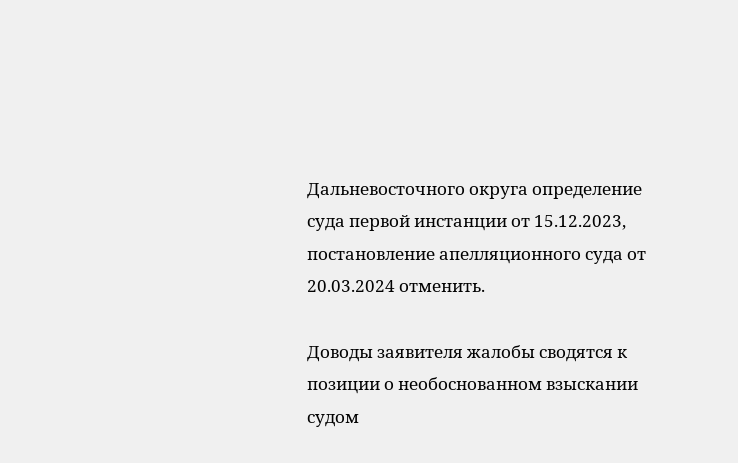Дальневосточного округа определение суда первой инстанции от 15.12.2023, постановление апелляционного суда от 20.03.2024 отменить.

Доводы заявителя жалобы сводятся к позиции о необоснованном взыскании судом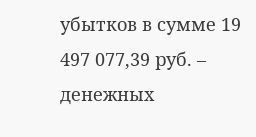убытков в сумме 19 497 077,39 руб. – денежных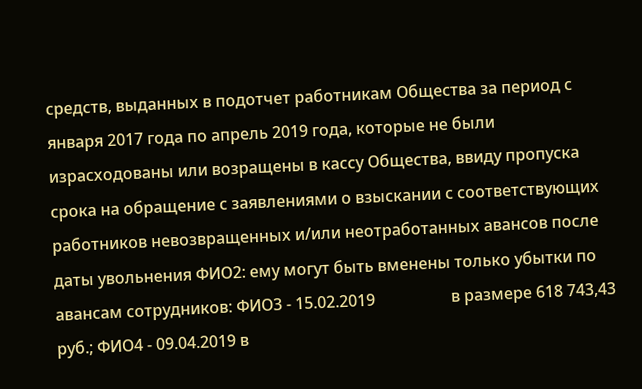средств, выданных в подотчет работникам Общества за период с января 2017 года по апрель 2019 года, которые не были израсходованы или возращены в кассу Общества, ввиду пропуска срока на обращение с заявлениями о взыскании с соответствующих работников невозвращенных и/или неотработанных авансов после даты увольнения ФИО2: ему могут быть вменены только убытки по авансам сотрудников: ФИО3 - 15.02.2019                   в размере 618 743,43 руб.; ФИО4 - 09.04.2019 в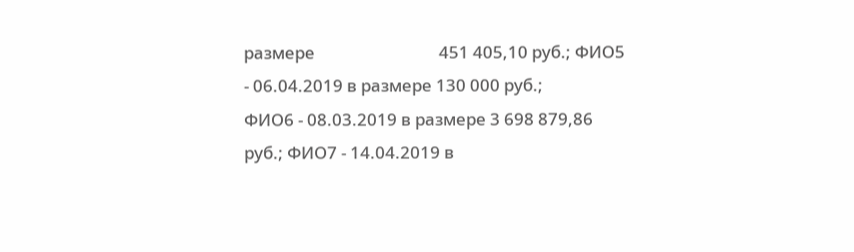размере                               451 405,10 руб.; ФИО5 - 06.04.2019 в размере 130 000 руб.;           ФИО6 - 08.03.2019 в размере 3 698 879,86 руб.; ФИО7 - 14.04.2019 в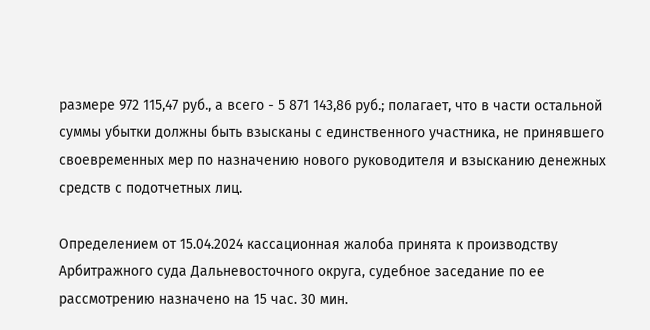размере 972 115,47 руб., а всего - 5 871 143,86 руб.; полагает, что в части остальной суммы убытки должны быть взысканы с единственного участника, не принявшего своевременных мер по назначению нового руководителя и взысканию денежных средств с подотчетных лиц.

Определением от 15.04.2024 кассационная жалоба принята к производству Арбитражного суда Дальневосточного округа, судебное заседание по ее рассмотрению назначено на 15 час. 30 мин.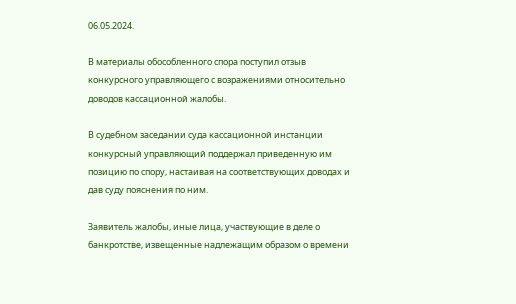06.05.2024.

В материалы обособленного спора поступил отзыв конкурсного управляющего с возражениями относительно доводов кассационной жалобы.

В судебном заседании суда кассационной инстанции конкурсный управляющий поддержал приведенную им позицию по спору, настаивая на соответствующих доводах и дав суду пояснения по ним.

Заявитель жалобы, иные лица, участвующие в деле о банкротстве, извещенные надлежащим образом о времени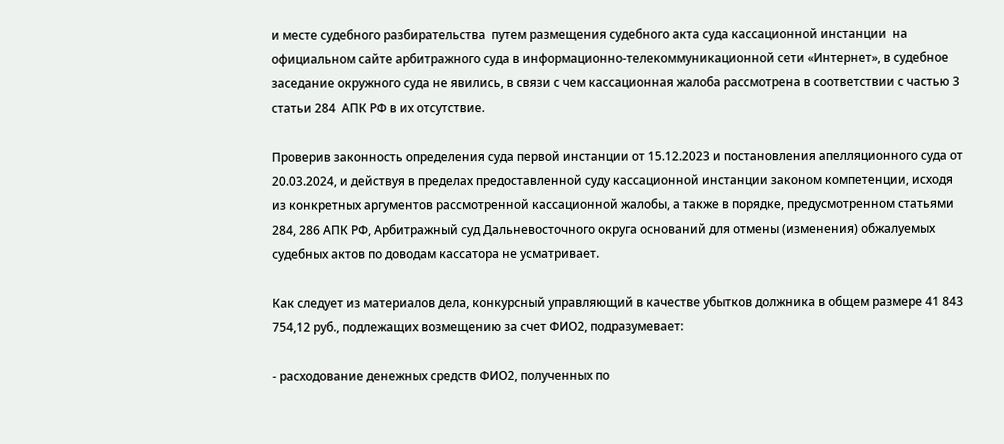и месте судебного разбирательства  путем размещения судебного акта суда кассационной инстанции  на официальном сайте арбитражного суда в информационно-телекоммуникационной сети «Интернет», в судебное заседание окружного суда не явились, в связи с чем кассационная жалоба рассмотрена в соответствии с частью 3 статьи 284  АПК РФ в их отсутствие.

Проверив законность определения суда первой инстанции от 15.12.2023 и постановления апелляционного суда от 20.03.2024, и действуя в пределах предоставленной суду кассационной инстанции законом компетенции, исходя из конкретных аргументов рассмотренной кассационной жалобы, а также в порядке, предусмотренном статьями 284, 286 АПК РФ, Арбитражный суд Дальневосточного округа оснований для отмены (изменения) обжалуемых судебных актов по доводам кассатора не усматривает.

Как следует из материалов дела, конкурсный управляющий в качестве убытков должника в общем размере 41 843 754,12 руб., подлежащих возмещению за счет ФИО2, подразумевает:

- расходование денежных средств ФИО2, полученных по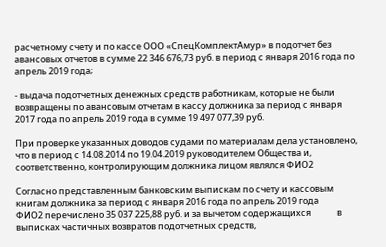расчетному счету и по кассе ООО «СпецКомплектАмур» в подотчет без авансовых отчетов в сумме 22 346 676,73 руб. в период с января 2016 года по апрель 2019 года;

- выдача подотчетных денежных средств работникам, которые не были возвращены по авансовым отчетам в кассу должника за период с января                 2017 года по апрель 2019 года в сумме 19 497 077,39 руб.

При проверке указанных доводов судами по материалам дела установлено, что в период с 14.08.2014 по 19.04.2019 руководителем Общества и, соответственно, контролирующим должника лицом являлся ФИО2

Согласно представленным банковским выпискам по счету и кассовым книгам должника за период с января 2016 года по апрель 2019 года                    ФИО2 перечислено 35 037 225,88 руб. и за вычетом содержащихся             в выписках частичных возвратов подотчетных средств,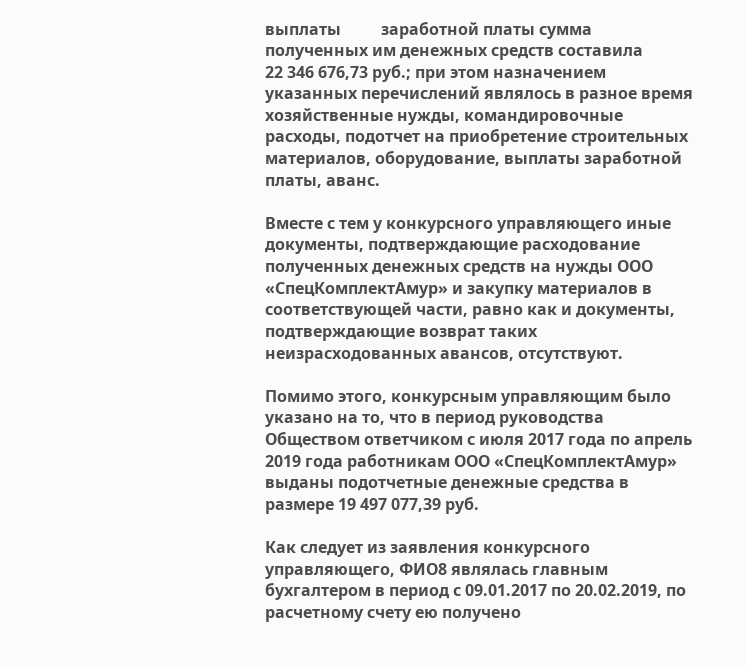выплаты          заработной платы сумма полученных им денежных средств составила                       22 346 676,73 руб.; при этом назначением указанных перечислений являлось в разное время хозяйственные нужды, командировочные расходы, подотчет на приобретение строительных материалов, оборудование, выплаты заработной платы, аванс.

Вместе с тем у конкурсного управляющего иные документы, подтверждающие расходование полученных денежных средств на нужды ООО «СпецКомплектАмур» и закупку материалов в соответствующей части, равно как и документы, подтверждающие возврат таких неизрасходованных авансов, отсутствуют.

Помимо этого, конкурсным управляющим было указано на то, что в период руководства Обществом ответчиком с июля 2017 года по апрель 2019 года работникам ООО «СпецКомплектАмур» выданы подотчетные денежные средства в размере 19 497 077,39 руб.

Как следует из заявления конкурсного управляющего, ФИО8 являлась главным бухгалтером в период с 09.01.2017 по 20.02.2019, по расчетному счету ею получено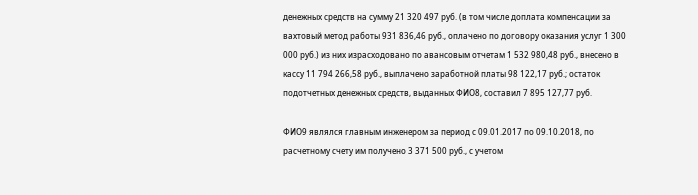денежных средств на сумму 21 320 497 руб. (в том числе доплата компенсации за вахтовый метод работы 931 836,46 руб., оплачено по договору оказания услуг 1 300 000 руб.) из них израсходовано по авансовым отчетам 1 532 980,48 руб., внесено в кассу 11 794 266,58 руб., выплачено заработной платы 98 122,17 руб.; остаток подотчетных денежных средств, выданных ФИО8, составил 7 895 127,77 руб.

ФИО9 являлся главным инженером за период с 09.01.2017 по 09.10.2018, по расчетному счету им получено 3 371 500 руб., с учетом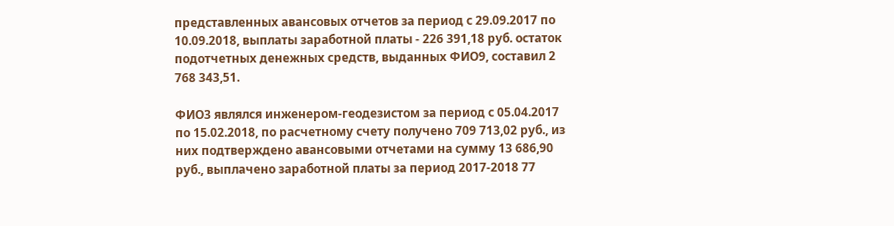представленных авансовых отчетов за период с 29.09.2017 по 10.09.2018, выплаты заработной платы - 226 391,18 руб. остаток подотчетных денежных средств, выданных ФИО9, составил 2 768 343,51.

ФИО3 являлся инженером-геодезистом за период с 05.04.2017 по 15.02.2018, по расчетному счету получено 709 713,02 руб., из них подтверждено авансовыми отчетами на сумму 13 686,90 руб., выплачено заработной платы за период 2017-2018 77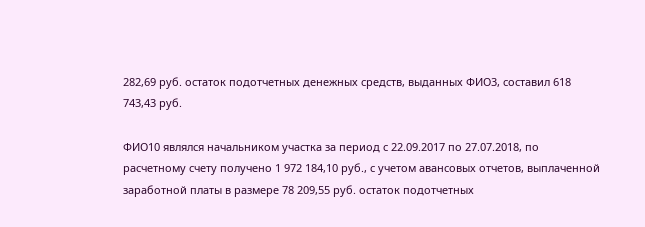282,69 руб. остаток подотчетных денежных средств, выданных ФИО3, составил 618 743,43 руб.

ФИО10 являлся начальником участка за период с 22.09.2017 по 27.07.2018, по расчетному счету получено 1 972 184,10 руб., с учетом авансовых отчетов, выплаченной заработной платы в размере 78 209,55 руб. остаток подотчетных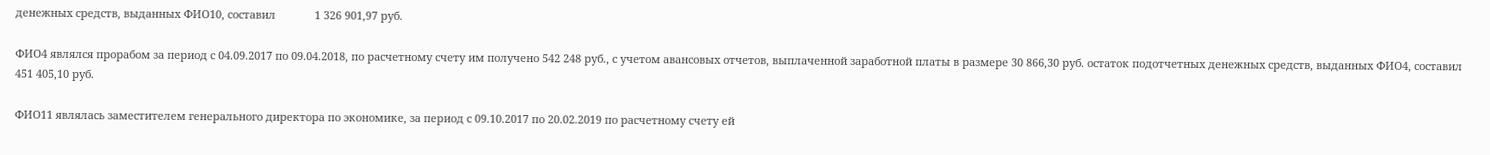денежных средств, выданных ФИО10, составил             1 326 901,97 руб.

ФИО4 являлся прорабом за период с 04.09.2017 по 09.04.2018, по расчетному счету им получено 542 248 руб., с учетом авансовых отчетов, выплаченной заработной платы в размере 30 866,30 руб. остаток подотчетных денежных средств, выданных ФИО4, составил               451 405,10 руб.

ФИО11 являлась заместителем генерального директора по экономике, за период с 09.10.2017 по 20.02.2019 по расчетному счету ей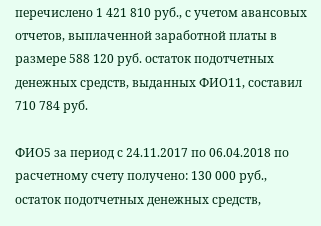перечислено 1 421 810 руб., с учетом авансовых отчетов, выплаченной заработной платы в размере 588 120 руб. остаток подотчетных денежных средств, выданных ФИО11, составил 710 784 руб.

ФИО5 за период с 24.11.2017 по 06.04.2018 по расчетному счету получено: 130 000 руб., остаток подотчетных денежных средств,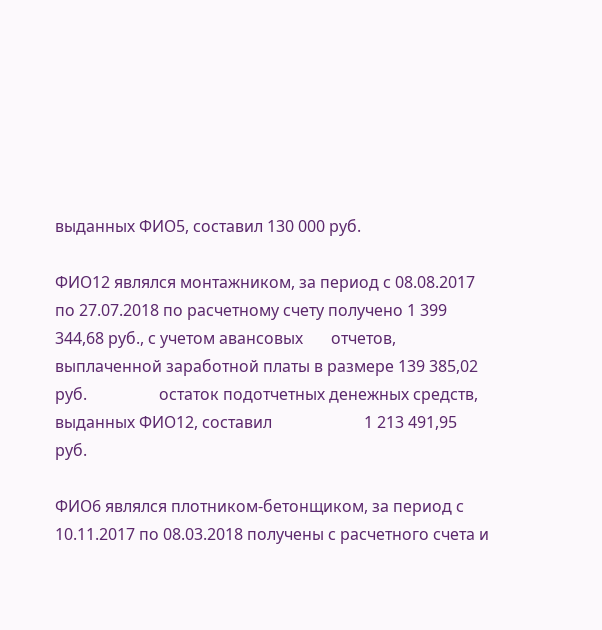выданных ФИО5, составил 130 000 руб.

ФИО12 являлся монтажником, за период с 08.08.2017 по 27.07.2018 по расчетному счету получено 1 399 344,68 руб., с учетом авансовых       отчетов, выплаченной заработной платы в размере 139 385,02 руб.                  остаток подотчетных денежных средств, выданных ФИО12, составил                       1 213 491,95 руб.

ФИО6 являлся плотником-бетонщиком, за период с 10.11.2017 по 08.03.2018 получены с расчетного счета и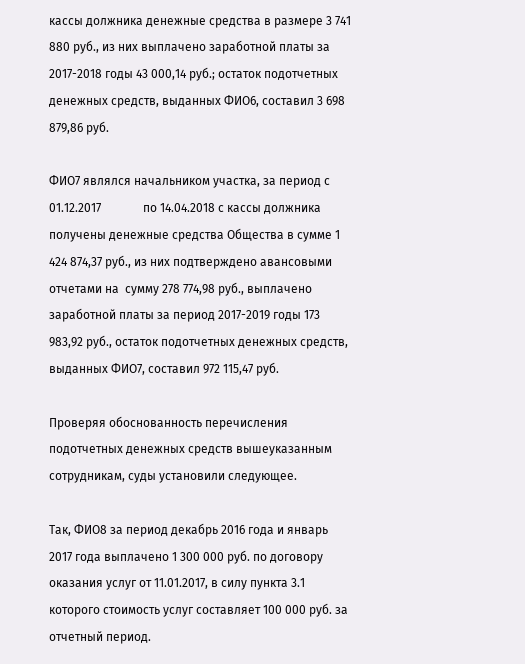кассы должника денежные средства в размере 3 741 880 руб., из них выплачено заработной платы за 2017-2018 годы 43 000,14 руб.; остаток подотчетных денежных средств, выданных ФИО6, составил 3 698 879,86 руб.

ФИО7 являлся начальником участка, за период с 01.12.2017              по 14.04.2018 с кассы должника получены денежные средства Общества в сумме 1 424 874,37 руб., из них подтверждено авансовыми отчетами на  сумму 278 774,98 руб., выплачено заработной платы за период 2017-2019 годы 173 983,92 руб., остаток подотчетных денежных средств, выданных ФИО7, составил 972 115,47 руб.

Проверяя обоснованность перечисления подотчетных денежных средств вышеуказанным сотрудникам, суды установили следующее.

Так, ФИО8 за период декабрь 2016 года и январь 2017 года выплачено 1 300 000 руб. по договору оказания услуг от 11.01.2017, в силу пункта 3.1 которого стоимость услуг составляет 100 000 руб. за отчетный период.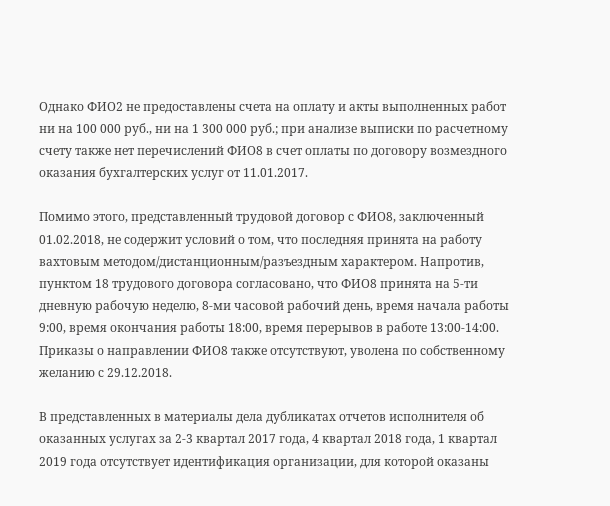Однако ФИО2 не предоставлены счета на оплату и акты выполненных работ ни на 100 000 руб., ни на 1 300 000 руб.; при анализе выписки по расчетному счету также нет перечислений ФИО8 в счет оплаты по договору возмездного оказания бухгалтерских услуг от 11.01.2017.

Помимо этого, представленный трудовой договор с ФИО8, заключенный 01.02.2018, не содержит условий о том, что последняя принята на работу вахтовым методом/дистанционным/разъездным характером. Напротив, пунктом 18 трудового договора согласовано, что ФИО8 принята на 5-ти дневную рабочую неделю, 8-ми часовой рабочий день, время начала работы 9:00, время окончания работы 18:00, время перерывов в работе 13:00-14:00. Приказы о направлении ФИО8 также отсутствуют, уволена по собственному желанию с 29.12.2018.

В представленных в материалы дела дубликатах отчетов исполнителя об оказанных услугах за 2-3 квартал 2017 года, 4 квартал 2018 года, 1 квартал 2019 года отсутствует идентификация организации, для которой оказаны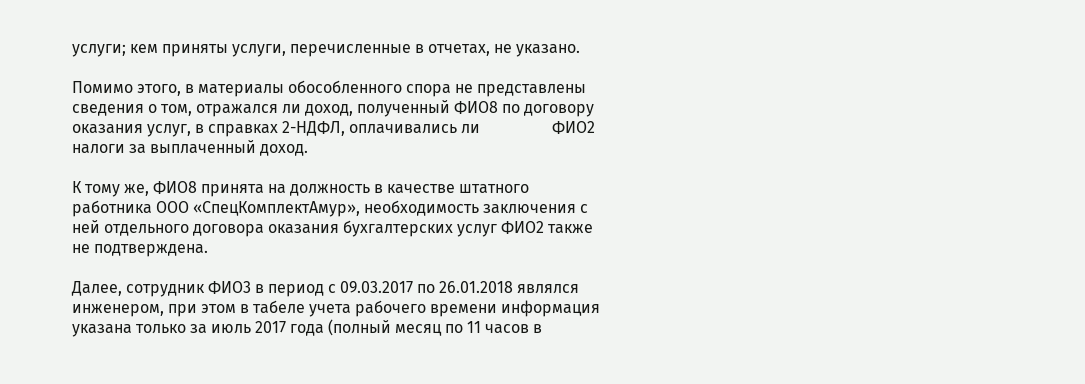услуги; кем приняты услуги, перечисленные в отчетах, не указано.

Помимо этого, в материалы обособленного спора не представлены сведения о том, отражался ли доход, полученный ФИО8 по договору оказания услуг, в справках 2-НДФЛ, оплачивались ли                  ФИО2 налоги за выплаченный доход.

К тому же, ФИО8 принята на должность в качестве штатного работника ООО «СпецКомплектАмур», необходимость заключения с ней отдельного договора оказания бухгалтерских услуг ФИО2 также не подтверждена.

Далее, сотрудник ФИО3 в период с 09.03.2017 по 26.01.2018 являлся инженером, при этом в табеле учета рабочего времени информация указана только за июль 2017 года (полный месяц по 11 часов в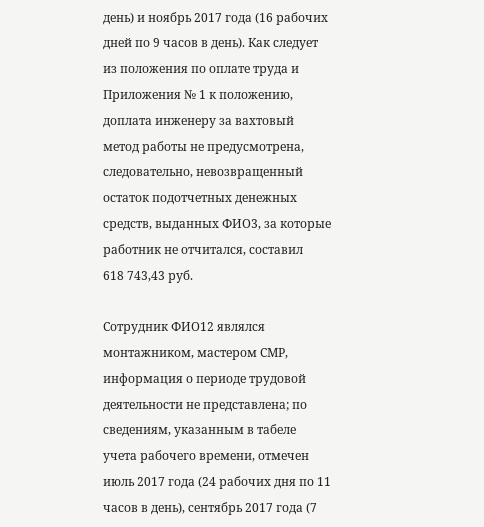день) и ноябрь 2017 года (16 рабочих дней по 9 часов в день). Как следует из положения по оплате труда и Приложения № 1 к положению, доплата инженеру за вахтовый метод работы не предусмотрена, следовательно, невозвращенный остаток подотчетных денежных средств, выданных ФИО3, за которые работник не отчитался, составил                              618 743,43 руб.

Сотрудник ФИО12 являлся монтажником, мастером СМР, информация о периоде трудовой деятельности не представлена; по сведениям, указанным в табеле учета рабочего времени, отмечен июль 2017 года (24 рабочих дня по 11 часов в день), сентябрь 2017 года (7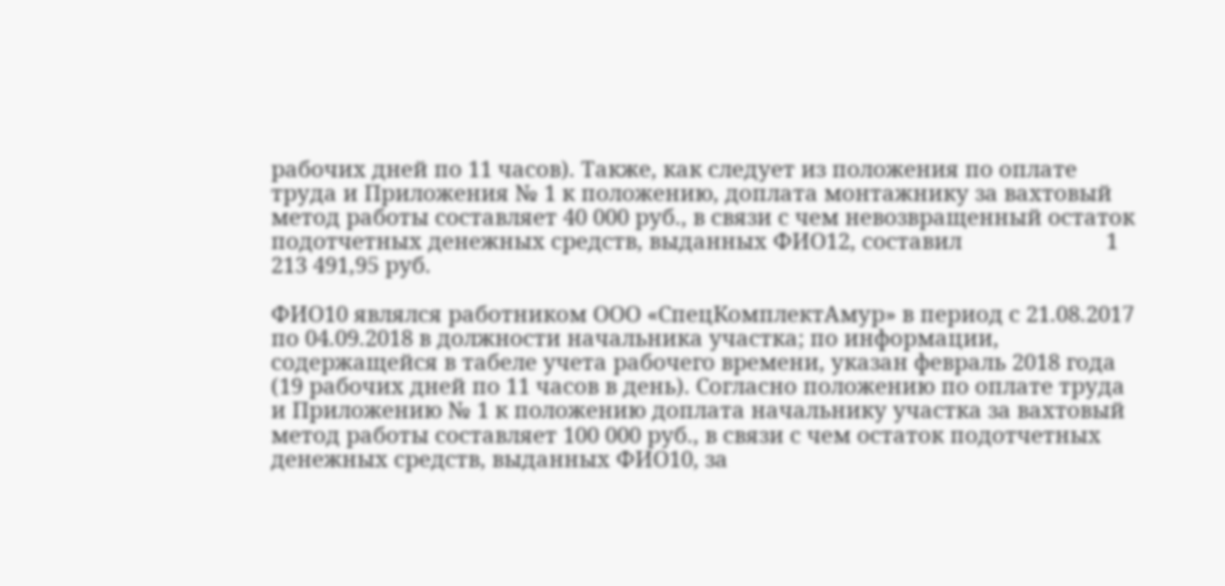рабочих дней по 11 часов). Также, как следует из положения по оплате труда и Приложения № 1 к положению, доплата монтажнику за вахтовый метод работы составляет 40 000 руб., в связи с чем невозвращенный остаток подотчетных денежных средств, выданных ФИО12, составил                        1 213 491,95 руб.

ФИО10 являлся работником ООО «СпецКомплектАмур» в период с 21.08.2017 по 04.09.2018 в должности начальника участка; по информации, содержащейся в табеле учета рабочего времени, указан февраль 2018 года (19 рабочих дней по 11 часов в день). Согласно положению по оплате труда и Приложению № 1 к положению доплата начальнику участка за вахтовый метод работы составляет 100 000 руб., в связи с чем остаток подотчетных денежных средств, выданных ФИО10, за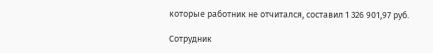которые работник не отчитался, составил 1 326 901,97 руб.

Сотрудник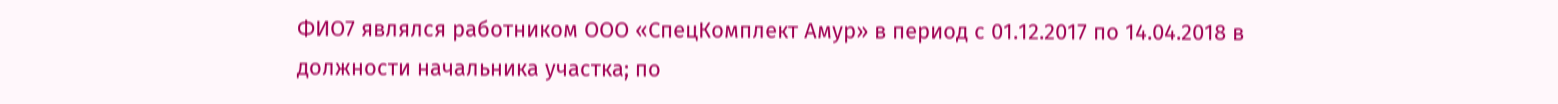ФИО7 являлся работником ООО «СпецКомплект Амур» в период с 01.12.2017 по 14.04.2018 в должности начальника участка; по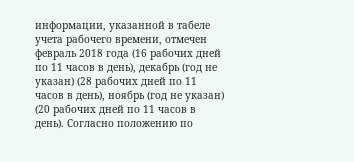информации, указанной в табеле учета рабочего времени, отмечен февраль 2018 года (16 рабочих дней по 11 часов в день), декабрь (год не указан) (28 рабочих дней по 11 часов в день), ноябрь (год не указан) (20 рабочих дней по 11 часов в день). Согласно положению по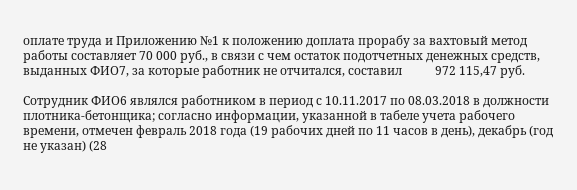оплате труда и Приложению №1 к положению доплата прорабу за вахтовый метод работы составляет 70 000 руб., в связи с чем остаток подотчетных денежных средств, выданных ФИО7, за которые работник не отчитался, составил           972 115,47 руб.

Сотрудник ФИО6 являлся работником в период с 10.11.2017 по 08.03.2018 в должности плотника-бетонщика; согласно информации, указанной в табеле учета рабочего времени, отмечен февраль 2018 года (19 рабочих дней по 11 часов в день), декабрь (год не указан) (28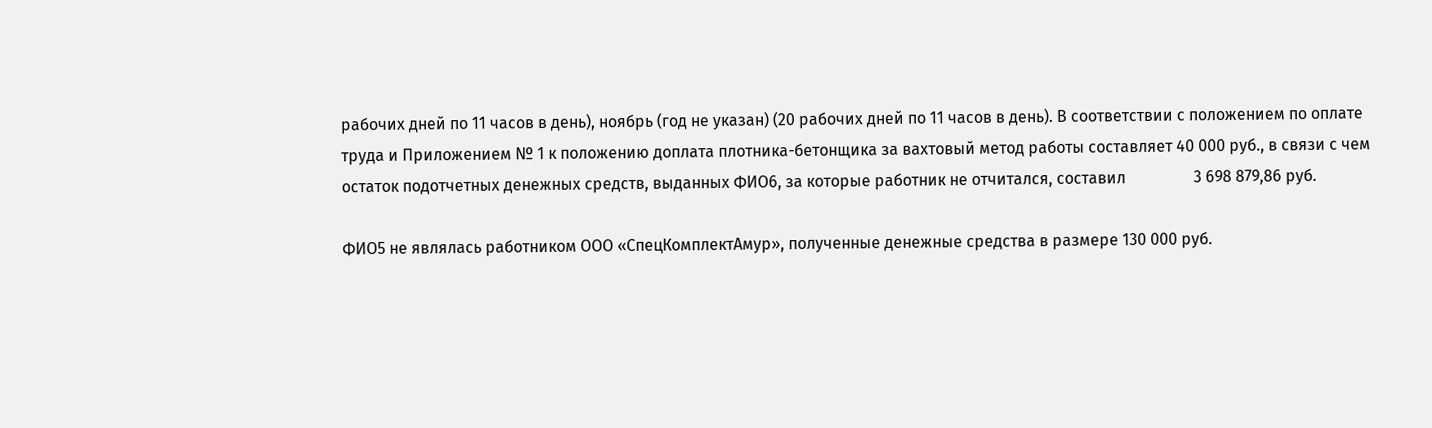рабочих дней по 11 часов в день), ноябрь (год не указан) (20 рабочих дней по 11 часов в день). В соответствии с положением по оплате труда и Приложением № 1 к положению доплата плотника-бетонщика за вахтовый метод работы составляет 40 000 руб., в связи с чем остаток подотчетных денежных средств, выданных ФИО6, за которые работник не отчитался, составил                 3 698 879,86 руб.

ФИО5 не являлась работником ООО «СпецКомплектАмур», полученные денежные средства в размере 130 000 руб.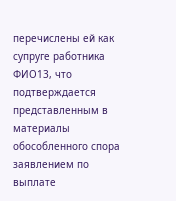перечислены ей как супруге работника ФИО13, что подтверждается представленным в материалы обособленного спора заявлением по выплате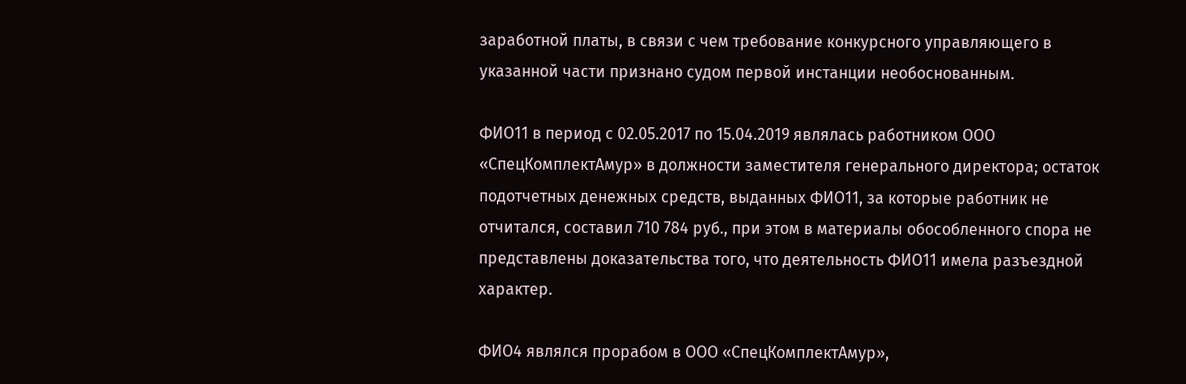заработной платы, в связи с чем требование конкурсного управляющего в указанной части признано судом первой инстанции необоснованным.

ФИО11 в период с 02.05.2017 по 15.04.2019 являлась работником ООО «СпецКомплектАмур» в должности заместителя генерального директора; остаток подотчетных денежных средств, выданных ФИО11, за которые работник не отчитался, составил 710 784 руб., при этом в материалы обособленного спора не представлены доказательства того, что деятельность ФИО11 имела разъездной характер.

ФИО4 являлся прорабом в ООО «СпецКомплектАмур»,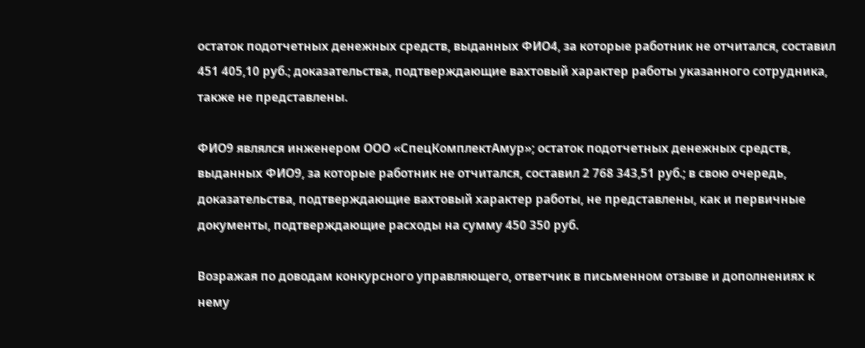остаток подотчетных денежных средств, выданных ФИО4, за которые работник не отчитался, составил 451 405,10 руб.; доказательства, подтверждающие вахтовый характер работы указанного сотрудника, также не представлены.

ФИО9 являлся инженером ООО «СпецКомплектАмур»; остаток подотчетных денежных средств, выданных ФИО9, за которые работник не отчитался, составил 2 768 343,51 руб.; в свою очередь, доказательства, подтверждающие вахтовый характер работы, не представлены, как и первичные документы, подтверждающие расходы на сумму 450 350 руб.

Возражая по доводам конкурсного управляющего, ответчик в письменном отзыве и дополнениях к нему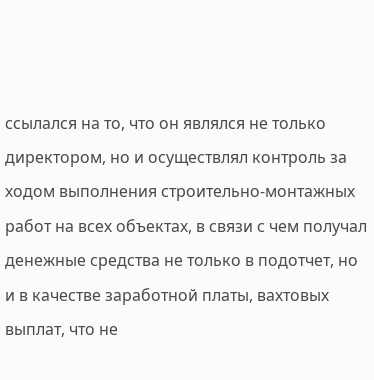ссылался на то, что он являлся не только директором, но и осуществлял контроль за ходом выполнения строительно-монтажных работ на всех объектах, в связи с чем получал денежные средства не только в подотчет, но и в качестве заработной платы, вахтовых выплат, что не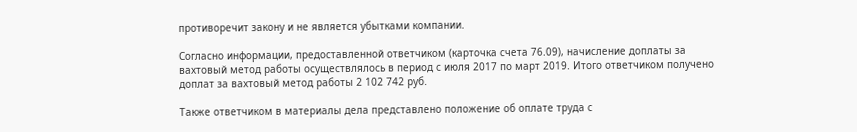противоречит закону и не является убытками компании.

Согласно информации, предоставленной ответчиком (карточка счета 76.09), начисление доплаты за вахтовый метод работы осуществлялось в период с июля 2017 по март 2019. Итого ответчиком получено доплат за вахтовый метод работы 2 102 742 руб.

Также ответчиком в материалы дела представлено положение об оплате труда с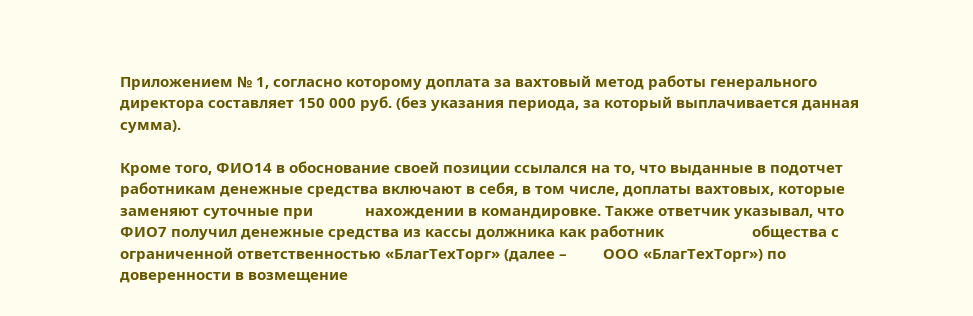Приложением № 1, согласно которому доплата за вахтовый метод работы генерального директора составляет 150 000 руб. (без указания периода, за который выплачивается данная сумма).

Кроме того, ФИО14 в обоснование своей позиции ссылался на то, что выданные в подотчет работникам денежные средства включают в себя, в том числе, доплаты вахтовых, которые заменяют суточные при             нахождении в командировке. Также ответчик указывал, что ФИО7 получил денежные средства из кассы должника как работник                      общества с ограниченной ответственностью «БлагТехТорг» (далее –         ООО «БлагТехТорг») по доверенности в возмещение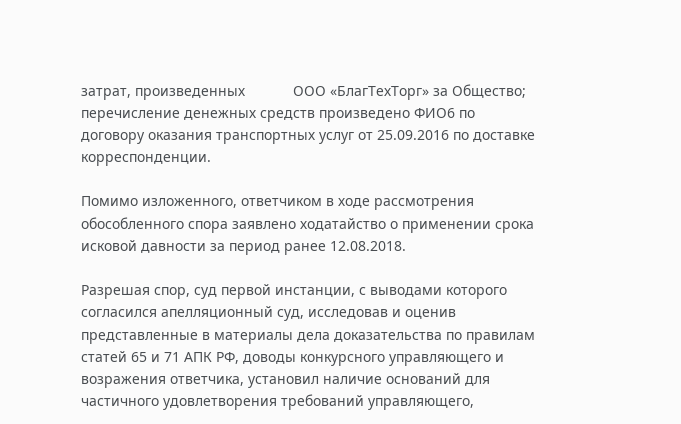затрат, произведенных            ООО «БлагТехТорг» за Общество; перечисление денежных средств произведено ФИО6 по договору оказания транспортных услуг от 25.09.2016 по доставке корреспонденции.

Помимо изложенного, ответчиком в ходе рассмотрения обособленного спора заявлено ходатайство о применении срока исковой давности за период ранее 12.08.2018.

Разрешая спор, суд первой инстанции, с выводами которого согласился апелляционный суд, исследовав и оценив представленные в материалы дела доказательства по правилам статей 65 и 71 АПК РФ, доводы конкурсного управляющего и возражения ответчика, установил наличие оснований для частичного удовлетворения требований управляющего,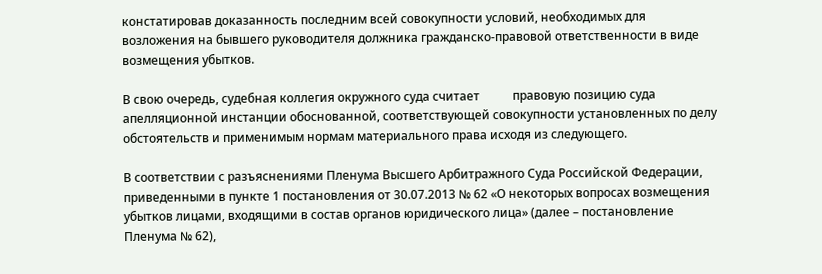констатировав доказанность последним всей совокупности условий, необходимых для возложения на бывшего руководителя должника гражданско-правовой ответственности в виде возмещения убытков.

В свою очередь, судебная коллегия окружного суда считает           правовую позицию суда апелляционной инстанции обоснованной, соответствующей совокупности установленных по делу обстоятельств и применимым нормам материального права исходя из следующего.

В соответствии с разъяснениями Пленума Высшего Арбитражного Суда Российской Федерации, приведенными в пункте 1 постановления от 30.07.2013 № 62 «О некоторых вопросах возмещения убытков лицами, входящими в состав органов юридического лица» (далее – постановление Пленума № 62),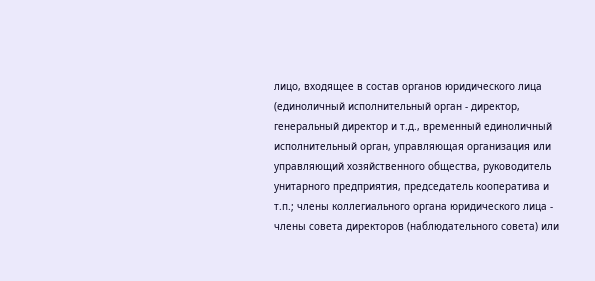лицо, входящее в состав органов юридического лица (единоличный исполнительный орган - директор, генеральный директор и т.д., временный единоличный исполнительный орган, управляющая организация или управляющий хозяйственного общества, руководитель унитарного предприятия, председатель кооператива и т.п.; члены коллегиального органа юридического лица - члены совета директоров (наблюдательного совета) или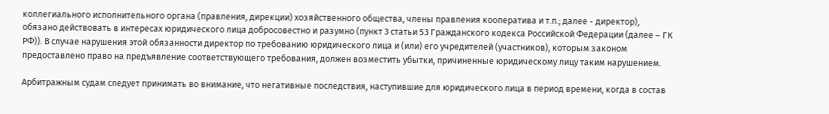коллегиального исполнительного органа (правления, дирекции) хозяйственного общества, члены правления кооператива и т.п.; далее - директор), обязано действовать в интересах юридического лица добросовестно и разумно (пункт 3 статьи 53 Гражданского кодекса Российской Федерации (далее – ГК РФ)). В случае нарушения этой обязанности директор по требованию юридического лица и (или) его учредителей (участников), которым законом предоставлено право на предъявление соответствующего требования, должен возместить убытки, причиненные юридическому лицу таким нарушением.

Арбитражным судам следует принимать во внимание, что негативные последствия, наступившие для юридического лица в период времени, когда в состав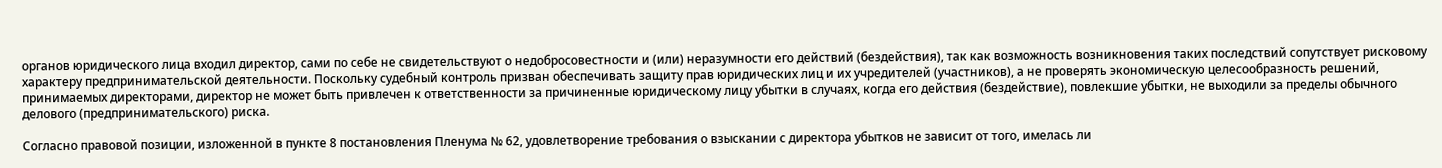органов юридического лица входил директор, сами по себе не свидетельствуют о недобросовестности и (или) неразумности его действий (бездействия), так как возможность возникновения таких последствий сопутствует рисковому характеру предпринимательской деятельности. Поскольку судебный контроль призван обеспечивать защиту прав юридических лиц и их учредителей (участников), а не проверять экономическую целесообразность решений, принимаемых директорами, директор не может быть привлечен к ответственности за причиненные юридическому лицу убытки в случаях, когда его действия (бездействие), повлекшие убытки, не выходили за пределы обычного делового (предпринимательского) риска.

Согласно правовой позиции, изложенной в пункте 8 постановления Пленума № 62, удовлетворение требования о взыскании с директора убытков не зависит от того, имелась ли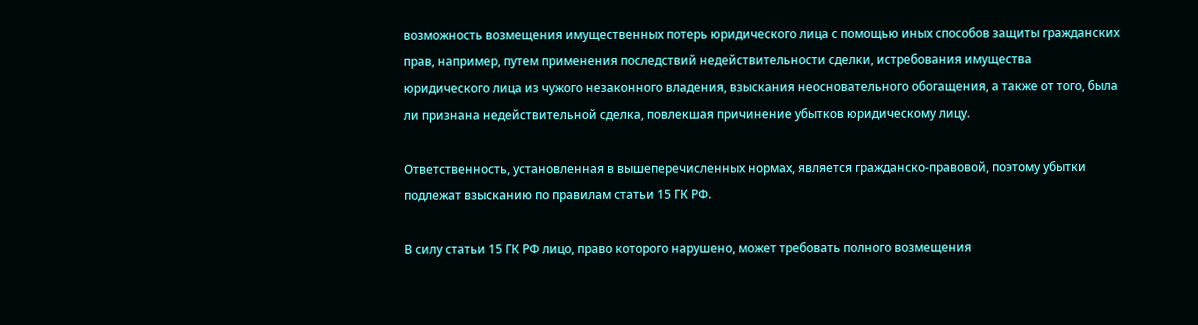возможность возмещения имущественных потерь юридического лица с помощью иных способов защиты гражданских прав, например, путем применения последствий недействительности сделки, истребования имущества юридического лица из чужого незаконного владения, взыскания неосновательного обогащения, а также от того, была ли признана недействительной сделка, повлекшая причинение убытков юридическому лицу.

Ответственность, установленная в вышеперечисленных нормах, является гражданско-правовой, поэтому убытки подлежат взысканию по правилам статьи 15 ГК РФ.

В силу статьи 15 ГК РФ лицо, право которого нарушено, может требовать полного возмещения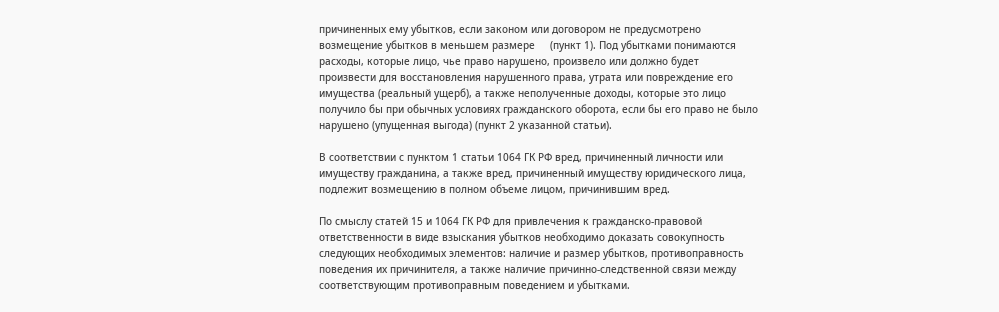причиненных ему убытков, если законом или договором не предусмотрено возмещение убытков в меньшем размере     (пункт 1). Под убытками понимаются расходы, которые лицо, чье право нарушено, произвело или должно будет произвести для восстановления нарушенного права, утрата или повреждение его имущества (реальный ущерб), а также неполученные доходы, которые это лицо получило бы при обычных условиях гражданского оборота, если бы его право не было нарушено (упущенная выгода) (пункт 2 указанной статьи).

В соответствии с пунктом 1 статьи 1064 ГК РФ вред, причиненный личности или имуществу гражданина, а также вред, причиненный имуществу юридического лица, подлежит возмещению в полном объеме лицом, причинившим вред.

По смыслу статей 15 и 1064 ГК РФ для привлечения к гражданско-правовой ответственности в виде взыскания убытков необходимо доказать совокупность следующих необходимых элементов: наличие и размер убытков, противоправность поведения их причинителя, а также наличие причинно-следственной связи между соответствующим противоправным поведением и убытками.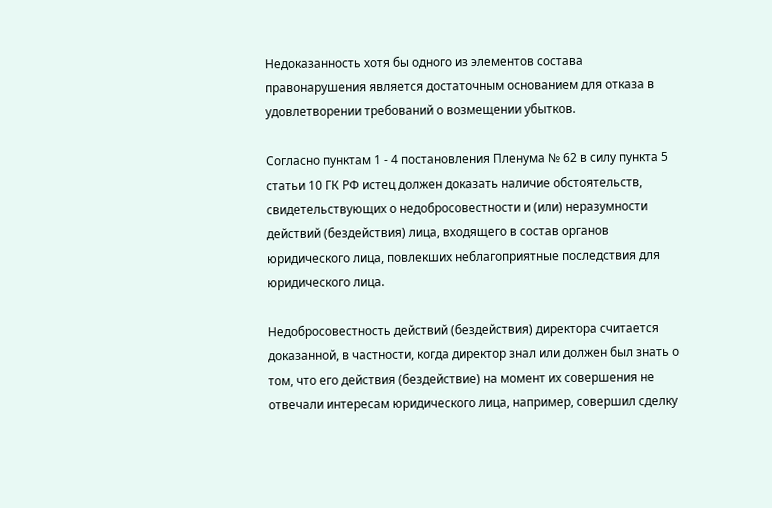Недоказанность хотя бы одного из элементов состава правонарушения является достаточным основанием для отказа в удовлетворении требований о возмещении убытков.

Согласно пунктам 1 - 4 постановления Пленума № 62 в силу пункта 5 статьи 10 ГК РФ истец должен доказать наличие обстоятельств, свидетельствующих о недобросовестности и (или) неразумности действий (бездействия) лица, входящего в состав органов юридического лица, повлекших неблагоприятные последствия для юридического лица.

Недобросовестность действий (бездействия) директора считается доказанной, в частности, когда директор знал или должен был знать о том, что его действия (бездействие) на момент их совершения не отвечали интересам юридического лица, например, совершил сделку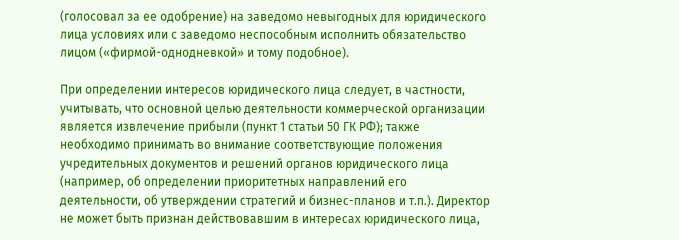(голосовал за ее одобрение) на заведомо невыгодных для юридического лица условиях или с заведомо неспособным исполнить обязательство лицом («фирмой-однодневкой» и тому подобное).

При определении интересов юридического лица следует, в частности, учитывать, что основной целью деятельности коммерческой организации является извлечение прибыли (пункт 1 статьи 50 ГК РФ); также необходимо принимать во внимание соответствующие положения учредительных документов и решений органов юридического лица (например, об определении приоритетных направлений его деятельности, об утверждении стратегий и бизнес-планов и т.п.). Директор не может быть признан действовавшим в интересах юридического лица,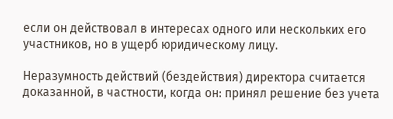если он действовал в интересах одного или нескольких его участников, но в ущерб юридическому лицу.

Неразумность действий (бездействия) директора считается доказанной, в частности, когда он: принял решение без учета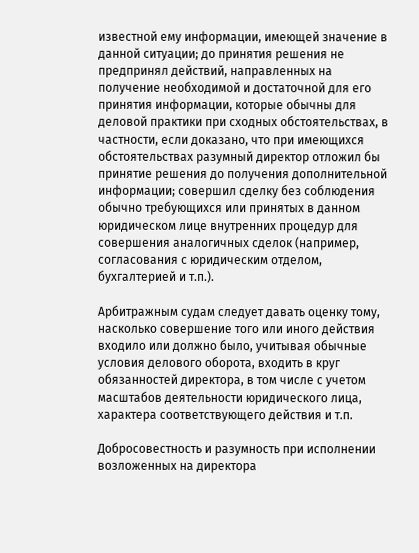известной ему информации, имеющей значение в данной ситуации; до принятия решения не предпринял действий, направленных на получение необходимой и достаточной для его принятия информации, которые обычны для деловой практики при сходных обстоятельствах, в частности, если доказано, что при имеющихся обстоятельствах разумный директор отложил бы принятие решения до получения дополнительной информации; совершил сделку без соблюдения обычно требующихся или принятых в данном юридическом лице внутренних процедур для совершения аналогичных сделок (например, согласования с юридическим отделом, бухгалтерией и т.п.).

Арбитражным судам следует давать оценку тому, насколько совершение того или иного действия входило или должно было, учитывая обычные условия делового оборота, входить в круг обязанностей директора, в том числе с учетом масштабов деятельности юридического лица, характера соответствующего действия и т.п.

Добросовестность и разумность при исполнении возложенных на директора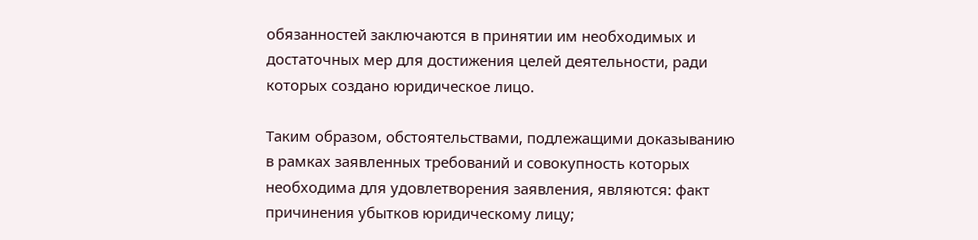обязанностей заключаются в принятии им необходимых и достаточных мер для достижения целей деятельности, ради которых создано юридическое лицо.

Таким образом, обстоятельствами, подлежащими доказыванию в рамках заявленных требований и совокупность которых необходима для удовлетворения заявления, являются: факт причинения убытков юридическому лицу;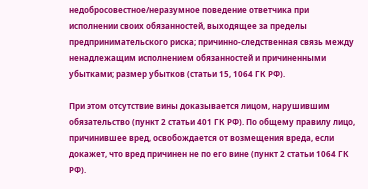недобросовестное/неразумное поведение ответчика при исполнении своих обязанностей, выходящее за пределы предпринимательского риска; причинно-следственная связь между ненадлежащим исполнением обязанностей и причиненными убытками; размер убытков (статьи 15, 1064 ГК РФ).

При этом отсутствие вины доказывается лицом, нарушившим обязательство (пункт 2 статьи 401 ГК РФ). По общему правилу лицо, причинившее вред, освобождается от возмещения вреда, если докажет, что вред причинен не по его вине (пункт 2 статьи 1064 ГК РФ).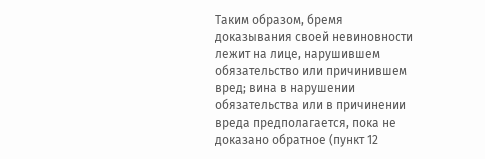Таким образом, бремя доказывания своей невиновности лежит на лице, нарушившем обязательство или причинившем вред; вина в нарушении обязательства или в причинении вреда предполагается, пока не доказано обратное (пункт 12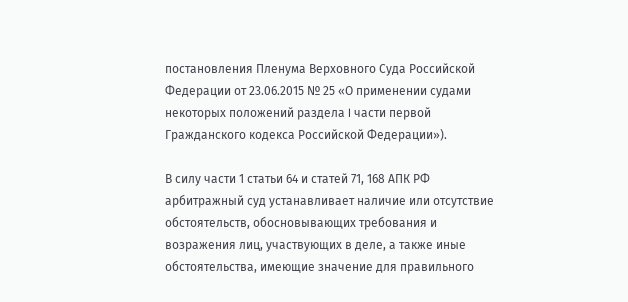постановления Пленума Верховного Суда Российской Федерации от 23.06.2015 № 25 «О применении судами некоторых положений раздела I части первой Гражданского кодекса Российской Федерации»).

В силу части 1 статьи 64 и статей 71, 168 АПК РФ арбитражный суд устанавливает наличие или отсутствие обстоятельств, обосновывающих требования и возражения лиц, участвующих в деле, а также иные обстоятельства, имеющие значение для правильного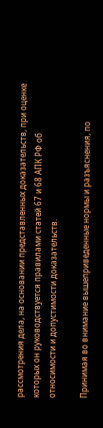рассмотрения дела, на основании представленных доказательств, при оценке которых он руководствуется правилами статей 67 и 68 АПК РФ об относимости и допустимости доказательств.

Принимая во внимание вышеприведенные нормы и разъяснения, по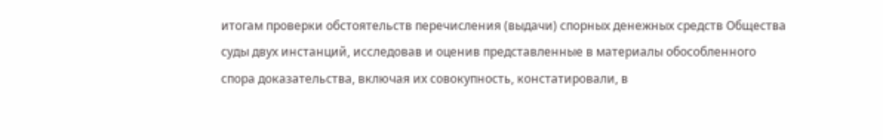итогам проверки обстоятельств перечисления (выдачи) спорных денежных средств Общества суды двух инстанций, исследовав и оценив представленные в материалы обособленного спора доказательства, включая их совокупность, констатировали, в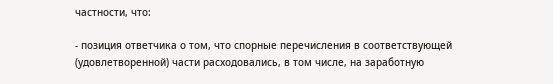частности, что:

- позиция ответчика о том, что спорные перечисления в соответствующей (удовлетворенной) части расходовались, в том числе, на заработную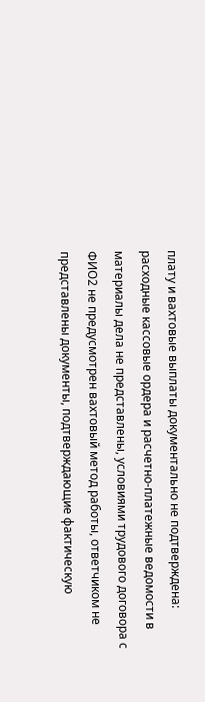плату и вахтовые выплаты документально не подтверждена: расходные кассовые ордера и расчетно-платежные ведомости в материалы дела не представлены, условиями трудового договора с ФИО2 не предусмотрен вахтовый метод работы, ответчиком не представлены документы, подтверждающие фактическую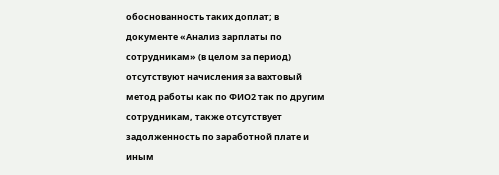обоснованность таких доплат; в документе «Анализ зарплаты по сотрудникам» (в целом за период) отсутствуют начисления за вахтовый метод работы как по ФИО2 так по другим сотрудникам, также отсутствует задолженность по заработной плате и иным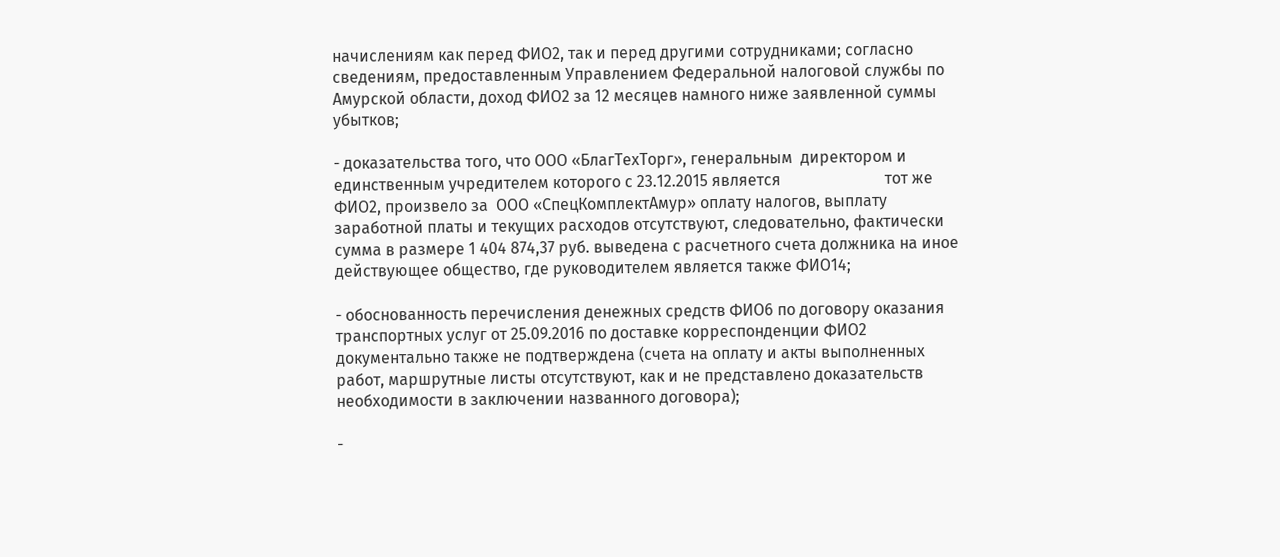начислениям как перед ФИО2, так и перед другими сотрудниками; согласно сведениям, предоставленным Управлением Федеральной налоговой службы по Амурской области, доход ФИО2 за 12 месяцев намного ниже заявленной суммы убытков;

- доказательства того, что ООО «БлагТехТорг», генеральным  директором и единственным учредителем которого с 23.12.2015 является                          тот же ФИО2, произвело за  ООО «СпецКомплектАмур» оплату налогов, выплату заработной платы и текущих расходов отсутствуют, следовательно, фактически сумма в размере 1 404 874,37 руб. выведена с расчетного счета должника на иное действующее общество, где руководителем является также ФИО14;

- обоснованность перечисления денежных средств ФИО6 по договору оказания транспортных услуг от 25.09.2016 по доставке корреспонденции ФИО2 документально также не подтверждена (счета на оплату и акты выполненных работ, маршрутные листы отсутствуют, как и не представлено доказательств необходимости в заключении названного договора);

-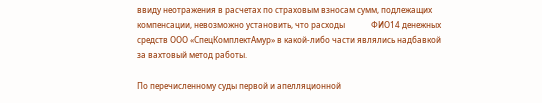ввиду неотражения в расчетах по страховым взносам сумм, подлежащих компенсации, невозможно установить, что расходы             ФИО14 денежных средств ООО «СпецКомплектАмур» в какой-либо части являлись надбавкой за вахтовый метод работы.

По перечисленному суды первой и апелляционной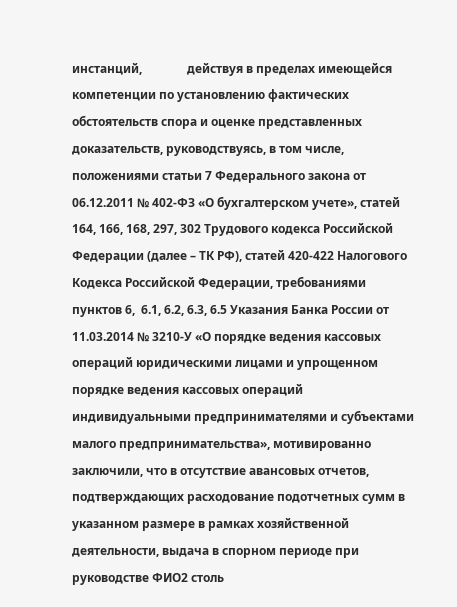инстанций,               действуя в пределах имеющейся компетенции по установлению фактических обстоятельств спора и оценке представленных доказательств, руководствуясь, в том числе, положениями статьи 7 Федерального закона от 06.12.2011 № 402-ФЗ «О бухгалтерском учете», статей 164, 166, 168, 297, 302 Трудового кодекса Российской Федерации (далее – ТК РФ), статей 420-422 Налогового Кодекса Российской Федерации, требованиями пунктов 6,  6.1, 6.2, 6.3, 6.5 Указания Банка России от 11.03.2014 № 3210-У «О порядке ведения кассовых операций юридическими лицами и упрощенном порядке ведения кассовых операций индивидуальными предпринимателями и субъектами малого предпринимательства», мотивированно заключили, что в отсутствие авансовых отчетов, подтверждающих расходование подотчетных сумм в указанном размере в рамках хозяйственной деятельности, выдача в спорном периоде при руководстве ФИО2 столь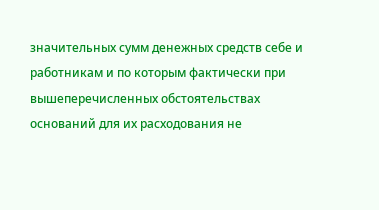значительных сумм денежных средств себе и работникам и по которым фактически при вышеперечисленных обстоятельствах оснований для их расходования не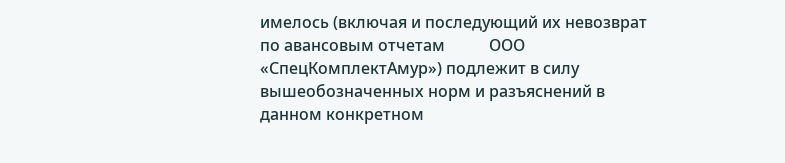имелось (включая и последующий их невозврат по авансовым отчетам           ООО «СпецКомплектАмур») подлежит в силу вышеобозначенных норм и разъяснений в данном конкретном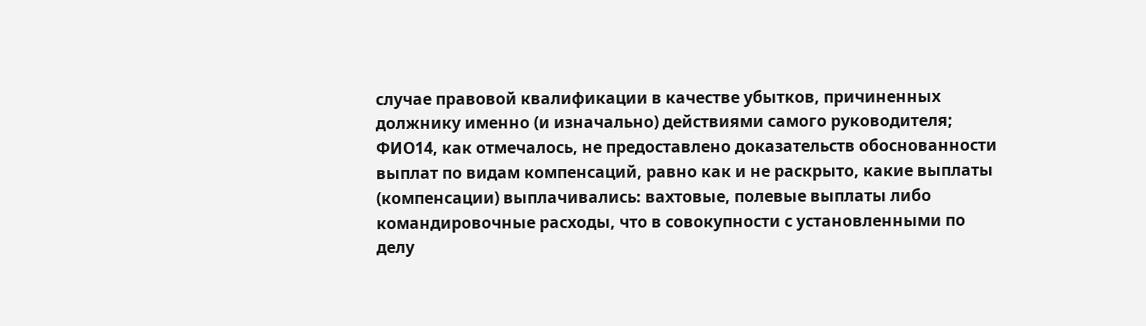случае правовой квалификации в качестве убытков, причиненных должнику именно (и изначально) действиями самого руководителя; ФИО14, как отмечалось, не предоставлено доказательств обоснованности выплат по видам компенсаций, равно как и не раскрыто, какие выплаты (компенсации) выплачивались: вахтовые, полевые выплаты либо командировочные расходы, что в совокупности с установленными по делу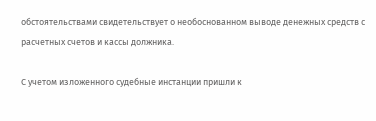обстоятельствами свидетельствует о необоснованном выводе денежных средств с расчетных счетов и кассы должника.

С учетом изложенного судебные инстанции пришли к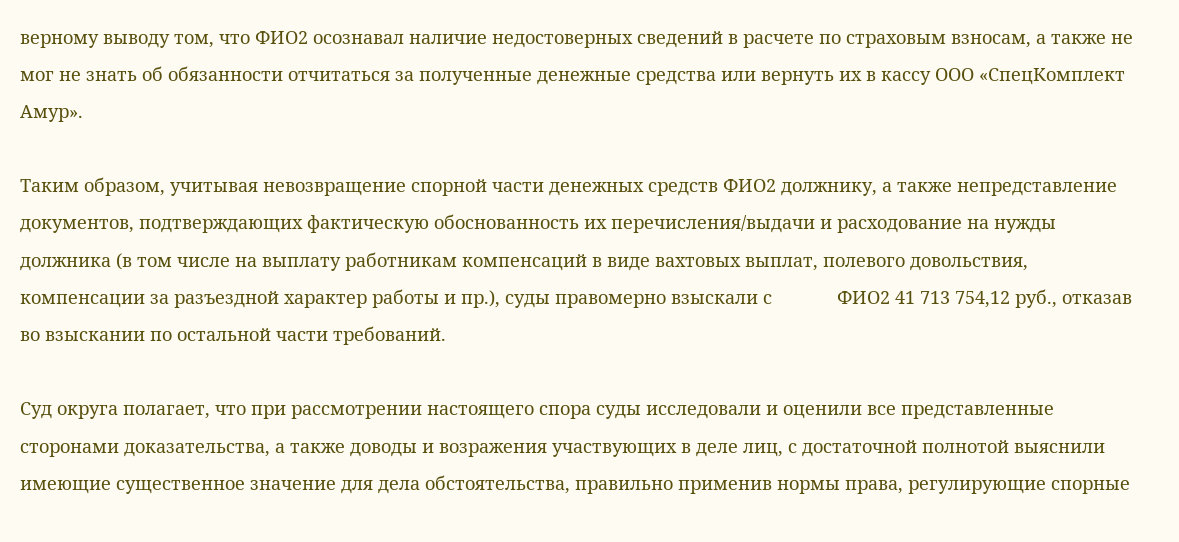верному выводу том, что ФИО2 осознавал наличие недостоверных сведений в расчете по страховым взносам, а также не мог не знать об обязанности отчитаться за полученные денежные средства или вернуть их в кассу ООО «СпецКомплект Амур».

Таким образом, учитывая невозвращение спорной части денежных средств ФИО2 должнику, а также непредставление документов, подтверждающих фактическую обоснованность их перечисления/выдачи и расходование на нужды должника (в том числе на выплату работникам компенсаций в виде вахтовых выплат, полевого довольствия, компенсации за разъездной характер работы и пр.), суды правомерно взыскали с             ФИО2 41 713 754,12 руб., отказав во взыскании по остальной части требований.

Суд округа полагает, что при рассмотрении настоящего спора суды исследовали и оценили все представленные сторонами доказательства, а также доводы и возражения участвующих в деле лиц, с достаточной полнотой выяснили имеющие существенное значение для дела обстоятельства, правильно применив нормы права, регулирующие спорные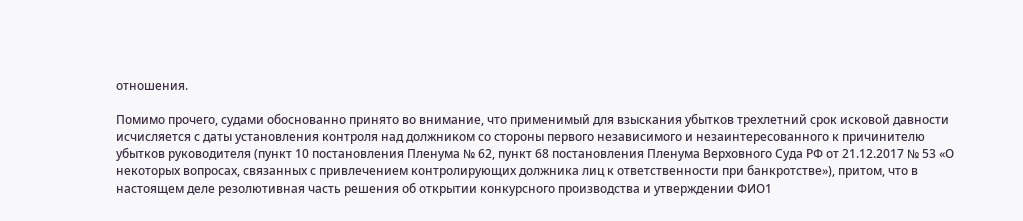отношения.

Помимо прочего, судами обоснованно принято во внимание, что применимый для взыскания убытков трехлетний срок исковой давности исчисляется с даты установления контроля над должником со стороны первого независимого и незаинтересованного к причинителю убытков руководителя (пункт 10 постановления Пленума № 62, пункт 68 постановления Пленума Верховного Суда РФ от 21.12.2017 № 53 «О некоторых вопросах, связанных с привлечением контролирующих должника лиц к ответственности при банкротстве»), притом, что в настоящем деле резолютивная часть решения об открытии конкурсного производства и утверждении ФИО1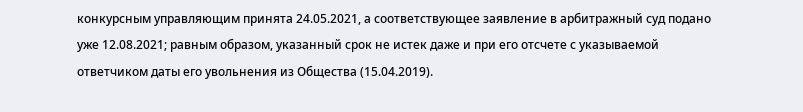конкурсным управляющим принята 24.05.2021, а соответствующее заявление в арбитражный суд подано уже 12.08.2021; равным образом, указанный срок не истек даже и при его отсчете с указываемой ответчиком даты его увольнения из Общества (15.04.2019).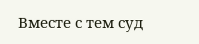Вместе с тем суд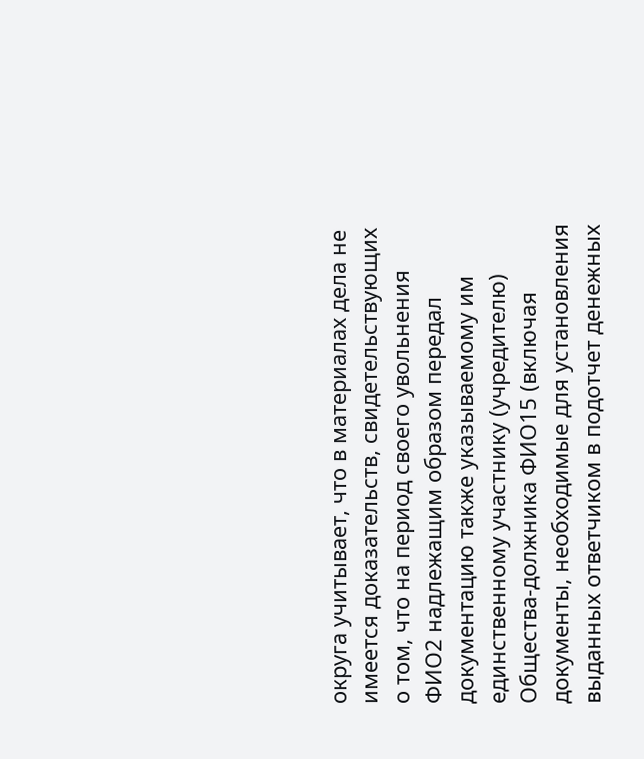округа учитывает, что в материалах дела не имеется доказательств, свидетельствующих о том, что на период своего увольнения           ФИО2 надлежащим образом передал документацию также указываемому им единственному участнику (учредителю) Общества-должника ФИО15 (включая документы, необходимые для установления выданных ответчиком в подотчет денежных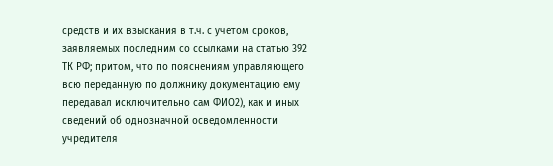средств и их взыскания в т.ч. с учетом сроков, заявляемых последним со ссылками на статью 392 ТК РФ; притом, что по пояснениям управляющего всю переданную по должнику документацию ему передавал исключительно сам ФИО2), как и иных сведений об однозначной осведомленности учредителя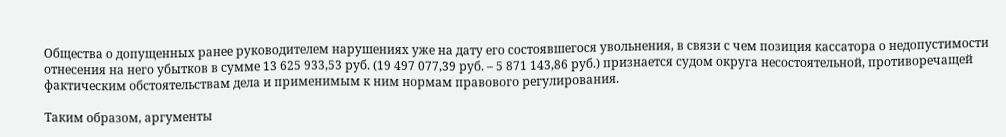Общества о допущенных ранее руководителем нарушениях уже на дату его состоявшегося увольнения, в связи с чем позиция кассатора о недопустимости отнесения на него убытков в сумме 13 625 933,53 руб. (19 497 077,39 руб. – 5 871 143,86 руб.) признается судом округа несостоятельной, противоречащей фактическим обстоятельствам дела и применимым к ним нормам правового регулирования.

Таким образом, аргументы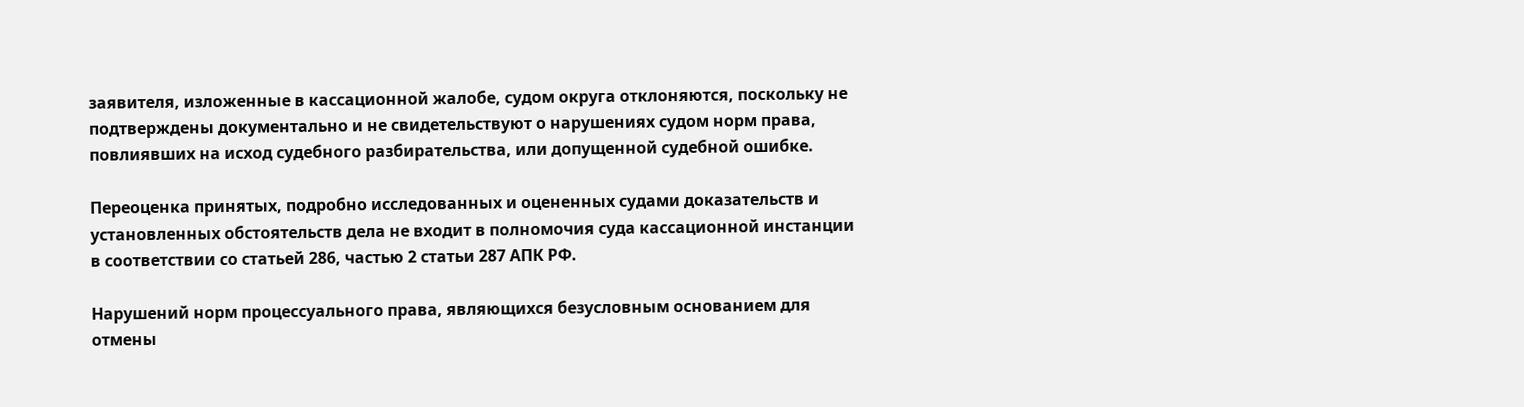заявителя, изложенные в кассационной жалобе, судом округа отклоняются, поскольку не подтверждены документально и не свидетельствуют о нарушениях судом норм права, повлиявших на исход судебного разбирательства, или допущенной судебной ошибке.

Переоценка принятых, подробно исследованных и оцененных судами доказательств и установленных обстоятельств дела не входит в полномочия суда кассационной инстанции в соответствии со статьей 286, частью 2 статьи 287 АПК РФ.

Нарушений норм процессуального права, являющихся безусловным основанием для отмены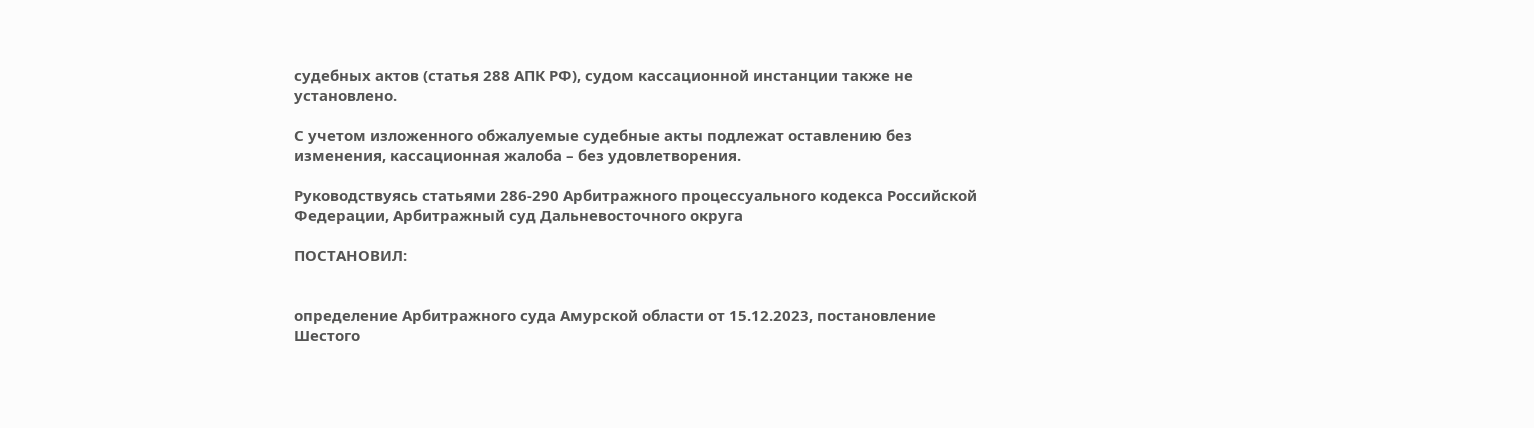судебных актов (статья 288 АПК РФ), судом кассационной инстанции также не установлено.

С учетом изложенного обжалуемые судебные акты подлежат оставлению без изменения, кассационная жалоба – без удовлетворения.

Руководствуясь статьями 286-290 Арбитражного процессуального кодекса Российской Федерации, Арбитражный суд Дальневосточного округа

ПОСТАНОВИЛ:


определение Арбитражного суда Амурской области от 15.12.2023, постановление Шестого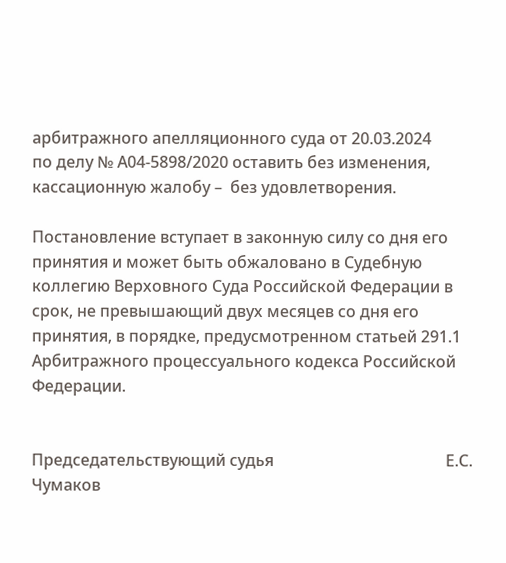арбитражного апелляционного суда от 20.03.2024            по делу № А04-5898/2020 оставить без изменения, кассационную жалобу –  без удовлетворения.

Постановление вступает в законную силу со дня его принятия и может быть обжаловано в Судебную коллегию Верховного Суда Российской Федерации в срок, не превышающий двух месяцев со дня его принятия, в порядке, предусмотренном статьей 291.1 Арбитражного процессуального кодекса Российской Федерации.


Председательствующий судья                                           Е.С. Чумаков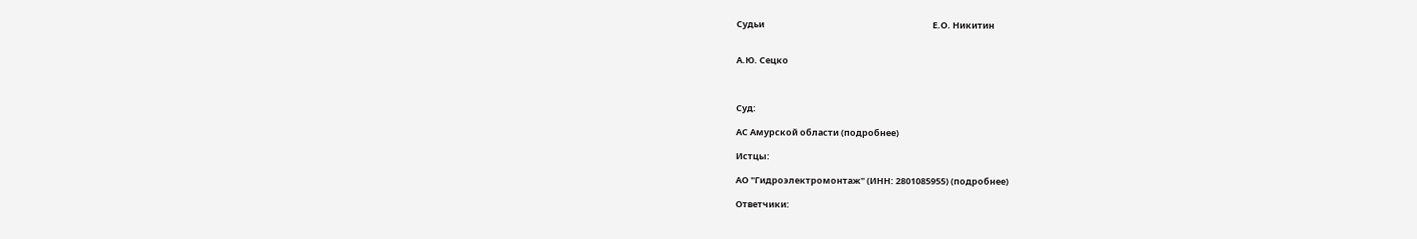Судьи                                                                                    Е.О. Никитин


А.Ю. Сецко



Суд:

АС Амурской области (подробнее)

Истцы:

АО "Гидроэлектромонтаж" (ИНН: 2801085955) (подробнее)

Ответчики: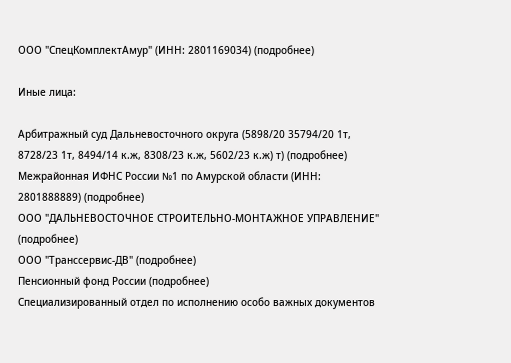ООО "СпецКомплектАмур" (ИНН: 2801169034) (подробнее)

Иные лица:

Арбитражный суд Дальневосточного округа (5898/20 35794/20 1т, 8728/23 1т, 8494/14 к.ж, 8308/23 к.ж, 5602/23 к.ж) т) (подробнее)
Межрайонная ИФНС России №1 по Амурской области (ИНН: 2801888889) (подробнее)
ООО "ДАЛЬНЕВОСТОЧНОЕ СТРОИТЕЛЬНО-МОНТАЖНОЕ УПРАВЛЕНИЕ" (подробнее)
ООО "Транссервис-ДВ" (подробнее)
Пенсионный фонд России (подробнее)
Специализированный отдел по исполнению особо важных документов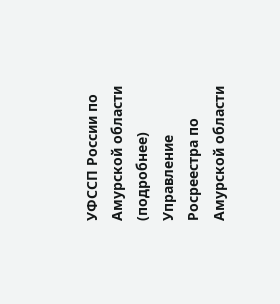УФССП России по Амурской области (подробнее)
Управление Росреестра по Амурской области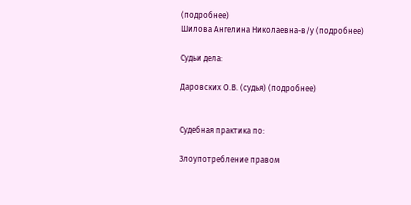(подробнее)
Шилова Ангелина Николаевна-в/у (подробнее)

Судьи дела:

Даровских О.В. (судья) (подробнее)


Судебная практика по:

Злоупотребление правом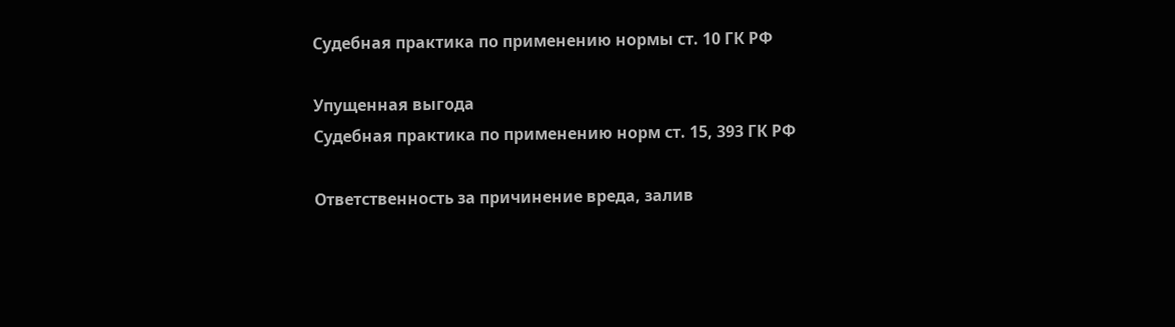Судебная практика по применению нормы ст. 10 ГК РФ

Упущенная выгода
Судебная практика по применению норм ст. 15, 393 ГК РФ

Ответственность за причинение вреда, залив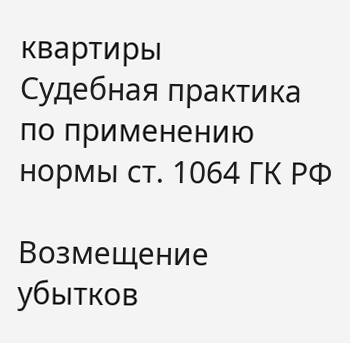квартиры
Судебная практика по применению нормы ст. 1064 ГК РФ

Возмещение убытков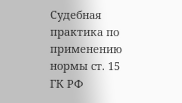Судебная практика по применению нормы ст. 15 ГК РФ